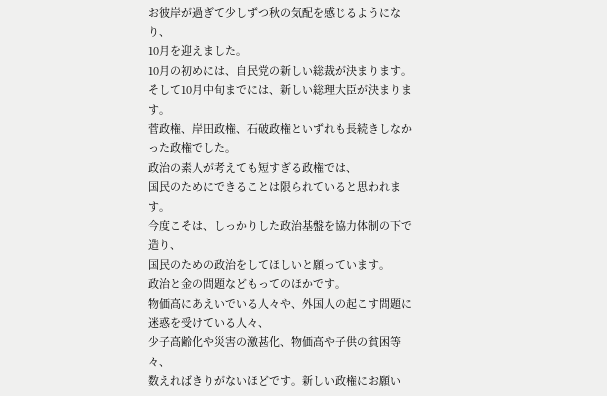お彼岸が過ぎて少しずつ秋の気配を感じるようになり、
10月を迎えました。
10月の初めには、自民党の新しい総裁が決まります。
そして10月中旬までには、新しい総理大臣が決まります。
菅政権、岸田政権、石破政権といずれも長続きしなかった政権でした。
政治の素人が考えても短すぎる政権では、
国民のためにできることは限られていると思われます。
今度こそは、しっかりした政治基盤を協力体制の下で造り、
国民のための政治をしてほしいと願っています。
政治と金の問題などもってのほかです。
物価高にあえいでいる人々や、外国人の起こす問題に迷惑を受けている人々、
少子高齢化や災害の激甚化、物価高や子供の貧困等々、
数えればきりがないほどです。新しい政権にお願い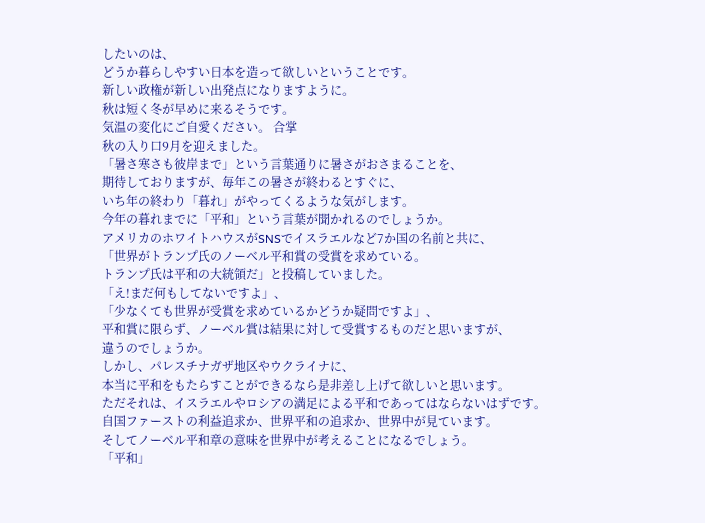したいのは、
どうか暮らしやすい日本を造って欲しいということです。
新しい政権が新しい出発点になりますように。
秋は短く冬が早めに来るそうです。
気温の変化にご自愛ください。 合掌
秋の入り口9月を迎えました。
「暑さ寒さも彼岸まで」という言葉通りに暑さがおさまることを、
期待しておりますが、毎年この暑さが終わるとすぐに、
いち年の終わり「暮れ」がやってくるような気がします。
今年の暮れまでに「平和」という言葉が聞かれるのでしょうか。
アメリカのホワイトハウスがSNSでイスラエルなど7か国の名前と共に、
「世界がトランプ氏のノーベル平和賞の受賞を求めている。
トランプ氏は平和の大統領だ」と投稿していました。
「え!まだ何もしてないですよ」、
「少なくても世界が受賞を求めているかどうか疑問ですよ」、
平和賞に限らず、ノーベル賞は結果に対して受賞するものだと思いますが、
違うのでしょうか。
しかし、パレスチナガザ地区やウクライナに、
本当に平和をもたらすことができるなら是非差し上げて欲しいと思います。
ただそれは、イスラエルやロシアの満足による平和であってはならないはずです。
自国ファーストの利益追求か、世界平和の追求か、世界中が見ています。
そしてノーベル平和章の意味を世界中が考えることになるでしょう。
「平和」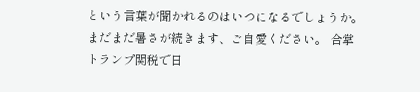という言葉が聞かれるのはいつになるでしょうか。
まだまだ暑さが続きます、ご自愛ください。 合掌
トランプ関税で日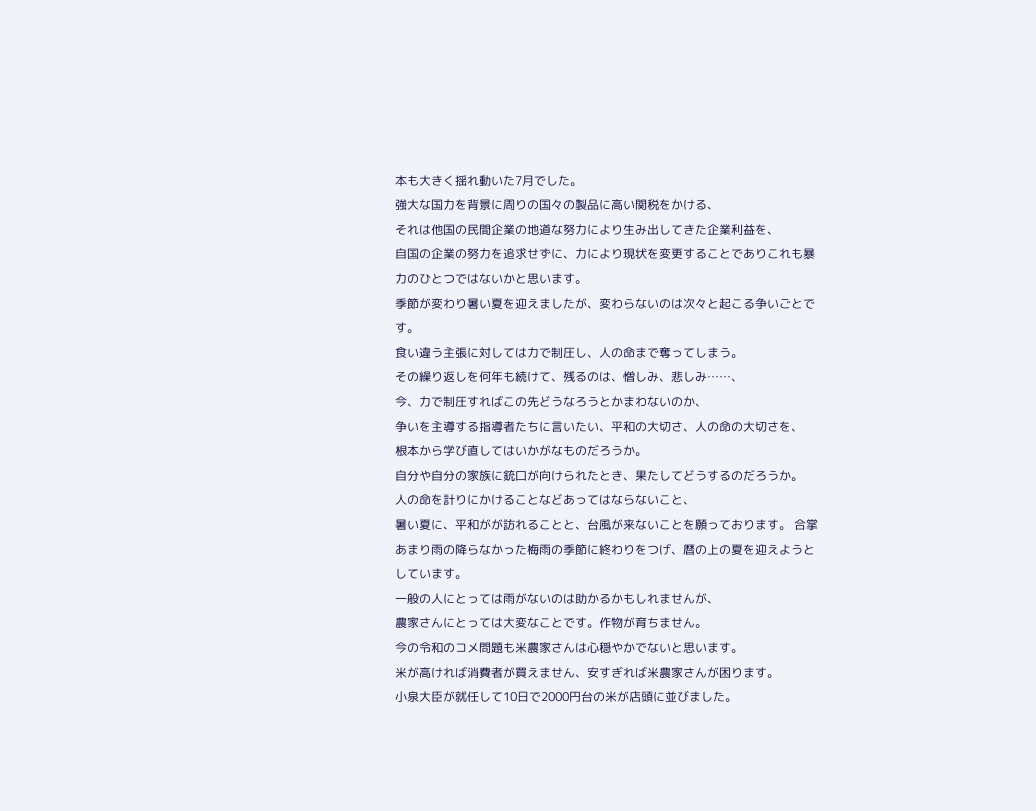本も大きく揺れ動いた7月でした。
強大な国力を背景に周りの国々の製品に高い関税をかける、
それは他国の民間企業の地道な努力により生み出してきた企業利益を、
自国の企業の努力を追求せずに、力により現状を変更することでありこれも暴力のひとつではないかと思います。
季節が変わり暑い夏を迎えましたが、変わらないのは次々と起こる争いごとです。
食い違う主張に対しては力で制圧し、人の命まで奪ってしまう。
その繰り返しを何年も続けて、残るのは、憎しみ、悲しみ……、
今、力で制圧すればこの先どうなろうとかまわないのか、
争いを主導する指導者たちに言いたい、平和の大切さ、人の命の大切さを、
根本から学び直してはいかがなものだろうか。
自分や自分の家族に銃口が向けられたとき、果たしてどうするのだろうか。
人の命を計りにかけることなどあってはならないこと、
暑い夏に、平和がが訪れることと、台風が来ないことを願っております。 合掌
あまり雨の降らなかった梅雨の季節に終わりをつげ、暦の上の夏を迎えようとしています。
一般の人にとっては雨がないのは助かるかもしれませんが、
農家さんにとっては大変なことです。作物が育ちません。
今の令和のコメ問題も米農家さんは心穏やかでないと思います。
米が高ければ消費者が買えません、安すぎれば米農家さんが困ります。
小泉大臣が就任して10日で2000円台の米が店頭に並びました。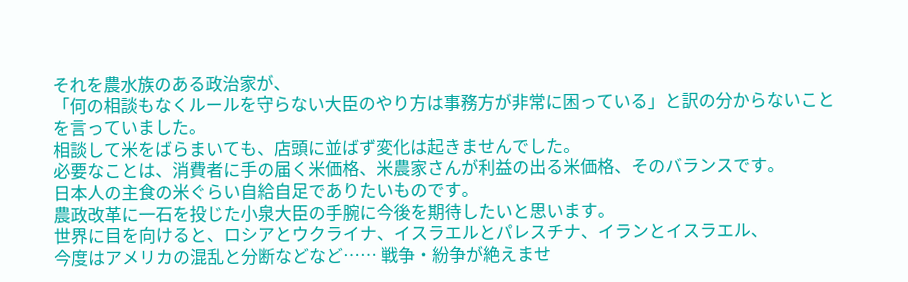それを農水族のある政治家が、
「何の相談もなくルールを守らない大臣のやり方は事務方が非常に困っている」と訳の分からないことを言っていました。
相談して米をばらまいても、店頭に並ばず変化は起きませんでした。
必要なことは、消費者に手の届く米価格、米農家さんが利益の出る米価格、そのバランスです。
日本人の主食の米ぐらい自給自足でありたいものです。
農政改革に一石を投じた小泉大臣の手腕に今後を期待したいと思います。
世界に目を向けると、ロシアとウクライナ、イスラエルとパレスチナ、イランとイスラエル、
今度はアメリカの混乱と分断などなど…… 戦争・紛争が絶えませ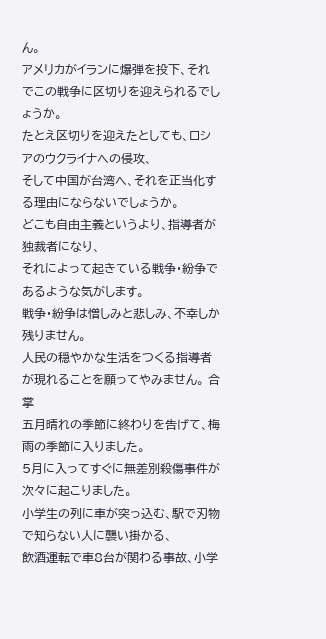ん。
アメリカがイランに爆弾を投下、それでこの戦争に区切りを迎えられるでしょうか。
たとえ区切りを迎えたとしても、ロシアのウクライナへの侵攻、
そして中国が台湾へ、それを正当化する理由にならないでしょうか。
どこも自由主義というより、指導者が独裁者になり、
それによって起きている戦争・紛争であるような気がします。
戦争・紛争は憎しみと悲しみ、不幸しか残りません。
人民の穏やかな生活をつくる指導者が現れることを願ってやみません。 合掌
五月晴れの季節に終わりを告げて、梅雨の季節に入りました。
5月に入ってすぐに無差別殺傷事件が次々に起こりました。
小学生の列に車が突っ込む、駅で刃物で知らない人に襲い掛かる、
飲酒運転で車8台が関わる事故、小学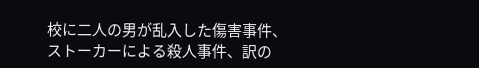校に二人の男が乱入した傷害事件、
ストーカーによる殺人事件、訳の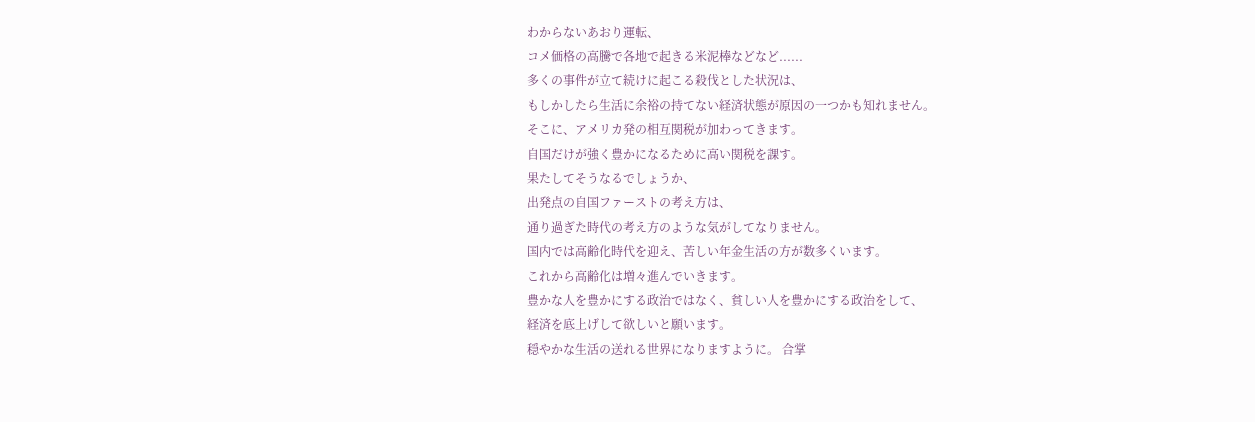わからないあおり運転、
コメ価格の高騰で各地で起きる米泥棒などなど......
多くの事件が立て続けに起こる殺伐とした状況は、
もしかしたら生活に余裕の持てない経済状態が原因の一つかも知れません。
そこに、アメリカ発の相互関税が加わってきます。
自国だけが強く豊かになるために高い関税を課す。
果たしてそうなるでしょうか、
出発点の自国ファーストの考え方は、
通り過ぎた時代の考え方のような気がしてなりません。
国内では高齢化時代を迎え、苦しい年金生活の方が数多くいます。
これから高齢化は増々進んでいきます。
豊かな人を豊かにする政治ではなく、貧しい人を豊かにする政治をして、
経済を底上げして欲しいと願います。
穏やかな生活の送れる世界になりますように。 合掌